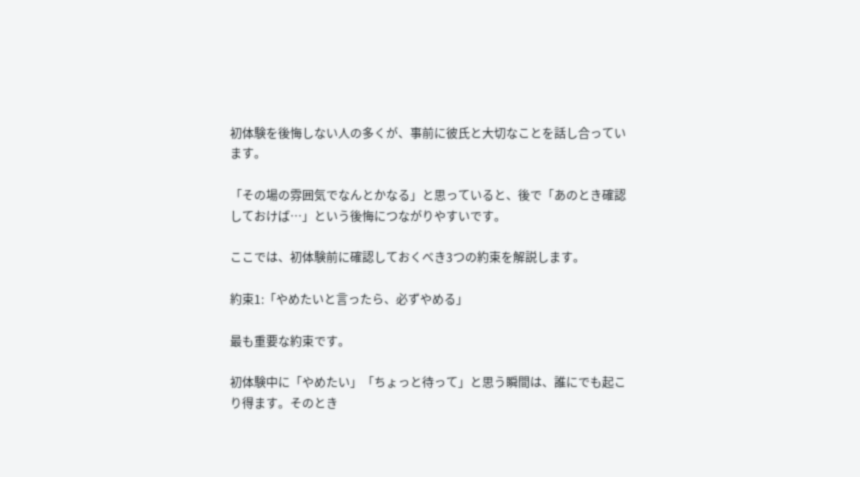初体験を後悔しない人の多くが、事前に彼氏と大切なことを話し合っています。

「その場の雰囲気でなんとかなる」と思っていると、後で「あのとき確認しておけば…」という後悔につながりやすいです。

ここでは、初体験前に確認しておくべき3つの約束を解説します。

約束1:「やめたいと言ったら、必ずやめる」

最も重要な約束です。

初体験中に「やめたい」「ちょっと待って」と思う瞬間は、誰にでも起こり得ます。そのとき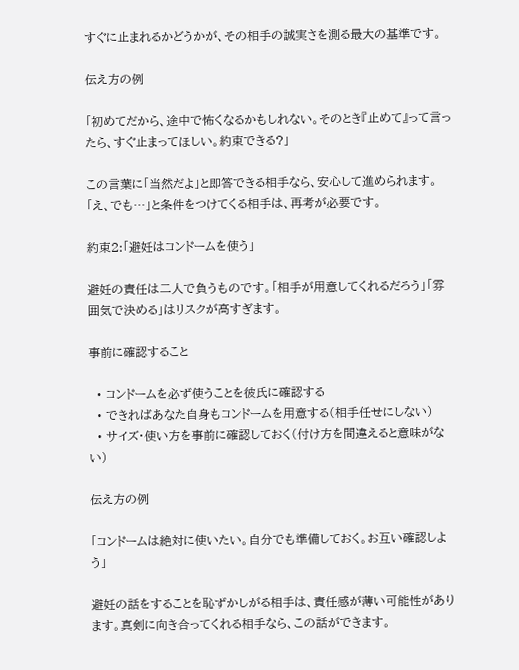すぐに止まれるかどうかが、その相手の誠実さを測る最大の基準です。

伝え方の例

「初めてだから、途中で怖くなるかもしれない。そのとき『止めて』って言ったら、すぐ止まってほしい。約束できる?」

この言葉に「当然だよ」と即答できる相手なら、安心して進められます。「え、でも…」と条件をつけてくる相手は、再考が必要です。

約束2:「避妊はコンドームを使う」

避妊の責任は二人で負うものです。「相手が用意してくれるだろう」「雰囲気で決める」はリスクが高すぎます。

事前に確認すること

  • コンドームを必ず使うことを彼氏に確認する
  • できればあなた自身もコンドームを用意する(相手任せにしない)
  • サイズ・使い方を事前に確認しておく(付け方を間違えると意味がない)

伝え方の例

「コンドームは絶対に使いたい。自分でも準備しておく。お互い確認しよう」

避妊の話をすることを恥ずかしがる相手は、責任感が薄い可能性があります。真剣に向き合ってくれる相手なら、この話ができます。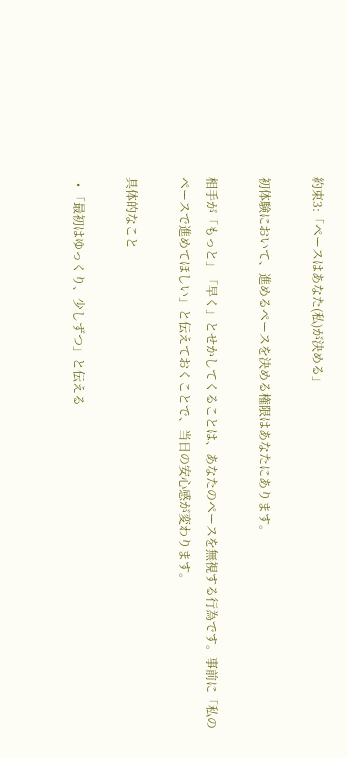約束3:「ペースはあなた(私)が決める」

初体験において、進めるペースを決める権限はあなたにあります。

相手が「もっと」「早く」とせかしてくることは、あなたのペースを無視する行為です。事前に「私のペースで進めてほしい」と伝えておくことで、当日の安心感が変わります。

具体的なこと

  • 「最初はゆっくり、少しずつ」と伝える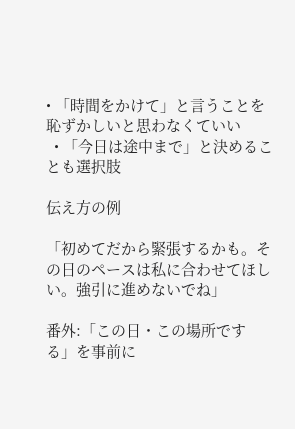• 「時間をかけて」と言うことを恥ずかしいと思わなくていい
  • 「今日は途中まで」と決めることも選択肢

伝え方の例

「初めてだから緊張するかも。その日のペースは私に合わせてほしい。強引に進めないでね」

番外:「この日・この場所でする」を事前に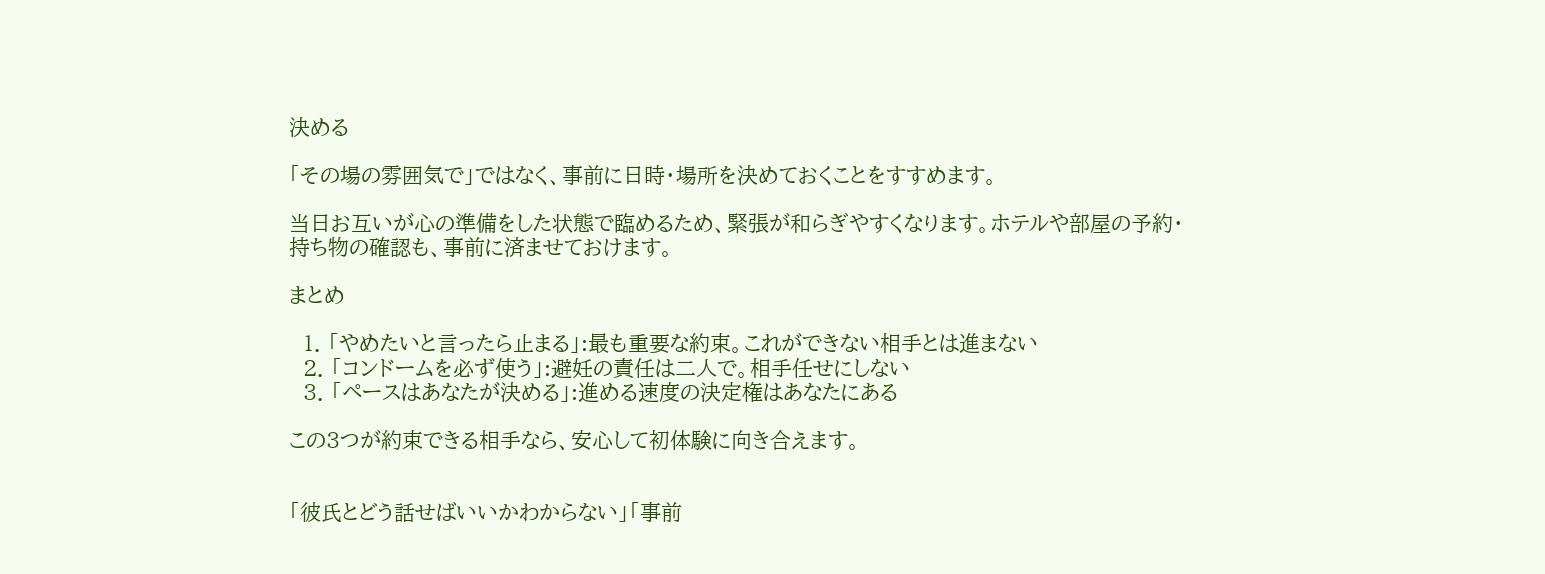決める

「その場の雰囲気で」ではなく、事前に日時・場所を決めておくことをすすめます。

当日お互いが心の準備をした状態で臨めるため、緊張が和らぎやすくなります。ホテルや部屋の予約・持ち物の確認も、事前に済ませておけます。

まとめ

  1. 「やめたいと言ったら止まる」:最も重要な約束。これができない相手とは進まない
  2. 「コンドームを必ず使う」:避妊の責任は二人で。相手任せにしない
  3. 「ペースはあなたが決める」:進める速度の決定権はあなたにある

この3つが約束できる相手なら、安心して初体験に向き合えます。


「彼氏とどう話せばいいかわからない」「事前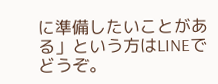に準備したいことがある」という方はLINEでどうぞ。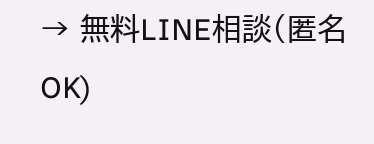→ 無料LINE相談(匿名OK)